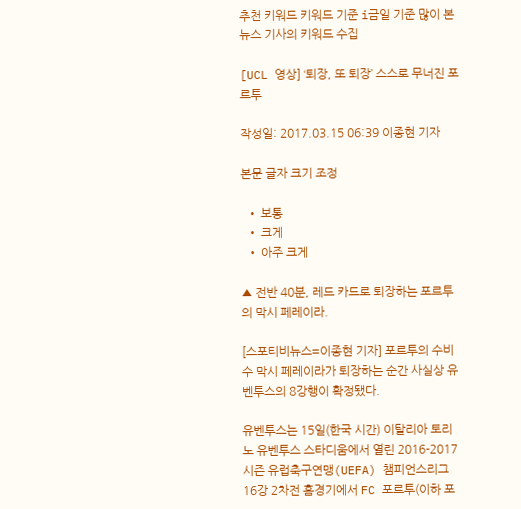추천 키워드 키워드 기준 i금일 기준 많이 본
뉴스 기사의 키워드 수집

[UCL 영상] ‘퇴장, 또 퇴장’ 스스로 무너진 포르투

작성일: 2017.03.15 06:39 이종현 기자

본문 글자 크기 조정

  • 보통
  • 크게
  • 아주 크게

▲ 전반 40분, 레드 카드로 퇴장하는 포르투의 막시 페레이라.

[스포티비뉴스=이종현 기자] 포르투의 수비수 막시 페레이라가 퇴장하는 순간 사실상 유벤투스의 8강행이 확정됐다.

유벤투스는 15일(한국 시간) 이탈리아 토리노 유벤투스 스타디움에서 열린 2016-2017 시즌 유럽축구연맹(UEFA) 챔피언스리그 16강 2차전 홈경기에서 FC 포르투(이하 포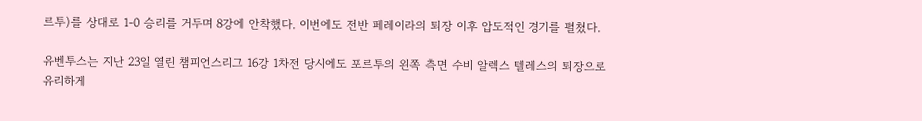르투)를 상대로 1-0 승리를 거두며 8강에 안착했다. 이번에도 전반 페레이라의 퇴장 이후 압도적인 경기를 펼쳤다.

유벤투스는 지난 23일 열린 챔피언스리그 16강 1차전 당시에도 포르투의 왼쪽 측면 수비 알렉스 텔레스의 퇴장으로 유리하게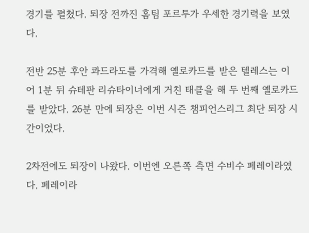경기를 펼쳤다. 퇴장 전까진 홈팀 포르투가 우세한 경기력을 보였다.

전반 25분 후안 콰드라도를 가격해 옐로카드를 받은 텔레스는 이어 1분 뒤 슈테판 리슈타이너에게 거친 태클을 해 두 번째 옐로카드를 받았다. 26분 만에 퇴장은 이번 시즌 챔피언스리그 최단 퇴장 시간이었다.

2차전에도 퇴장이 나왔다. 이번엔 오른쪽 측면 수비수 페레이라였다. 페레이라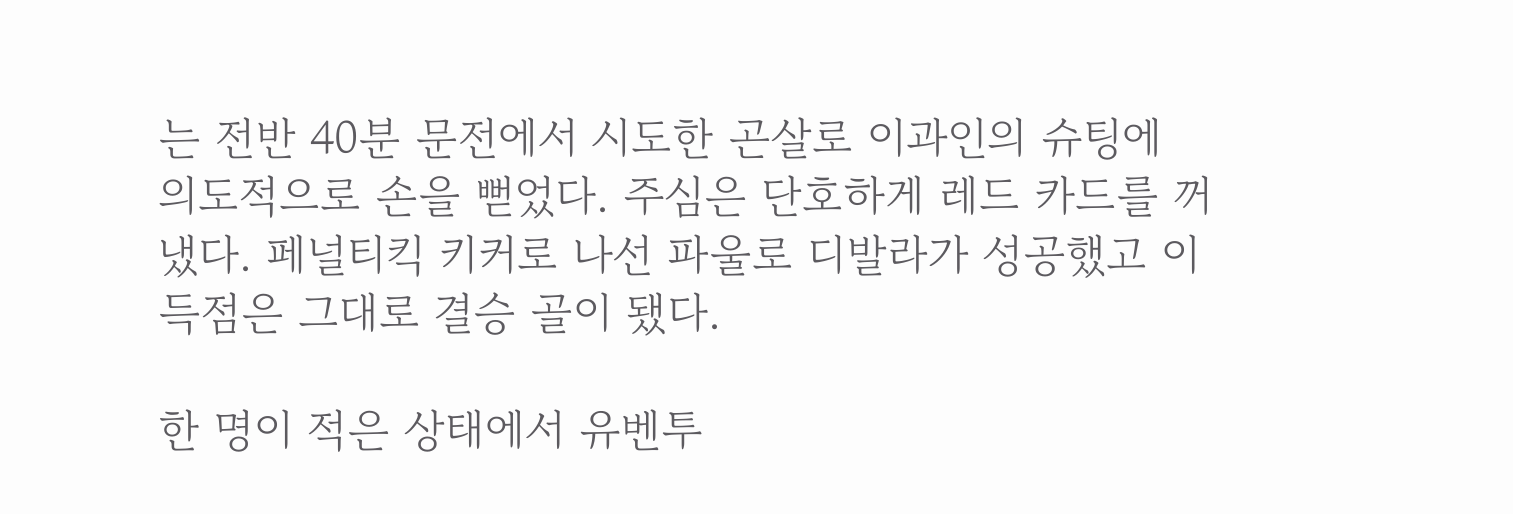는 전반 40분 문전에서 시도한 곤살로 이과인의 슈팅에 의도적으로 손을 뻗었다. 주심은 단호하게 레드 카드를 꺼냈다. 페널티킥 키커로 나선 파울로 디발라가 성공했고 이 득점은 그대로 결승 골이 됐다.

한 명이 적은 상태에서 유벤투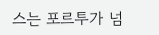스는 포르투가 넘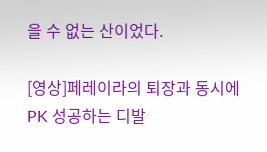을 수 없는 산이었다.

[영상]페레이라의 퇴장과 동시에 PK 성공하는 디발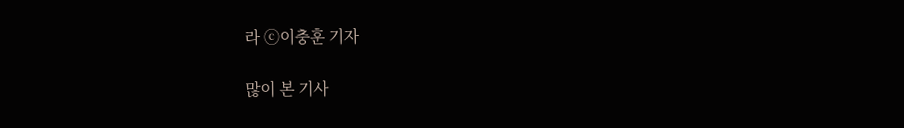라 ⓒ이충훈 기자

많이 본 기사